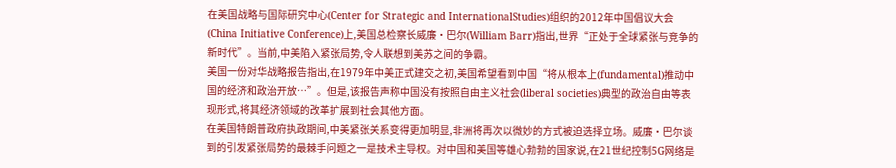在美国战略与国际研究中心(Center for Strategic and InternationalStudies)组织的2012年中国倡议大会(China Initiative Conference)上,美国总检察长威廉·巴尔(William Barr)指出,世界“正处于全球紧张与竞争的新时代”。当前,中美陷入紧张局势,令人联想到美苏之间的争霸。
美国一份对华战略报告指出,在1979年中美正式建交之初,美国希望看到中国“将从根本上(fundamental)推动中国的经济和政治开放…”。但是,该报告声称中国没有按照自由主义社会(liberal societies)典型的政治自由等表现形式,将其经济领域的改革扩展到社会其他方面。
在美国特朗普政府执政期间,中美紧张关系变得更加明显,非洲将再次以微妙的方式被迫选择立场。威廉·巴尔谈到的引发紧张局势的最棘手问题之一是技术主导权。对中国和美国等雄心勃勃的国家说,在21世纪控制5G网络是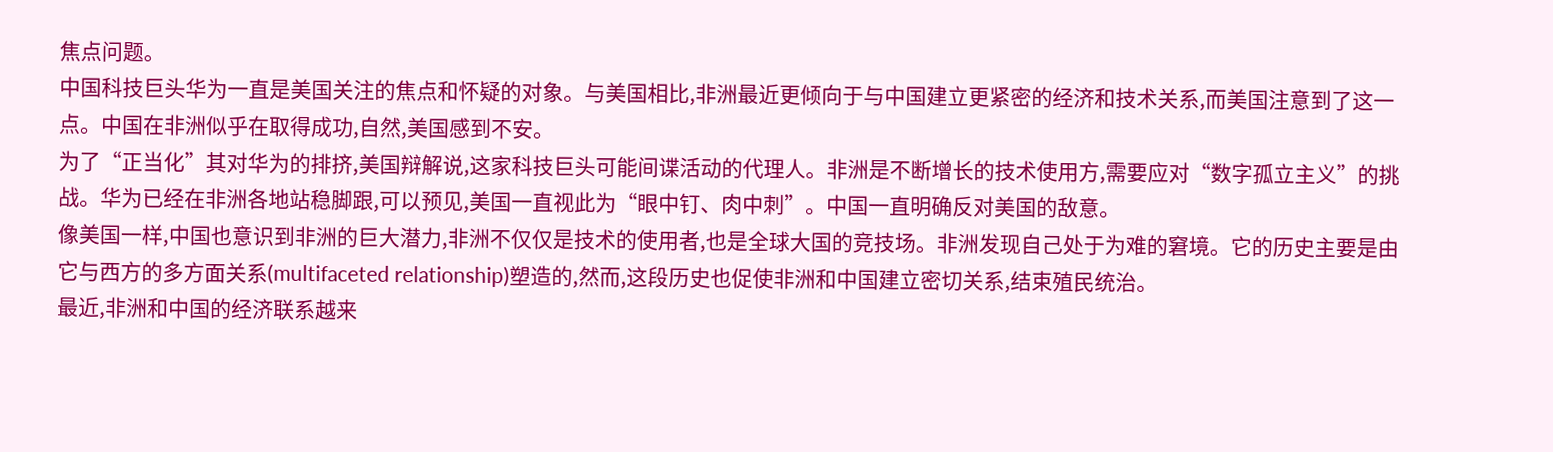焦点问题。
中国科技巨头华为一直是美国关注的焦点和怀疑的对象。与美国相比,非洲最近更倾向于与中国建立更紧密的经济和技术关系,而美国注意到了这一点。中国在非洲似乎在取得成功,自然,美国感到不安。
为了“正当化”其对华为的排挤,美国辩解说,这家科技巨头可能间谍活动的代理人。非洲是不断增长的技术使用方,需要应对“数字孤立主义”的挑战。华为已经在非洲各地站稳脚跟,可以预见,美国一直视此为“眼中钉、肉中刺”。中国一直明确反对美国的敌意。
像美国一样,中国也意识到非洲的巨大潜力,非洲不仅仅是技术的使用者,也是全球大国的竞技场。非洲发现自己处于为难的窘境。它的历史主要是由它与西方的多方面关系(multifaceted relationship)塑造的,然而,这段历史也促使非洲和中国建立密切关系,结束殖民统治。
最近,非洲和中国的经济联系越来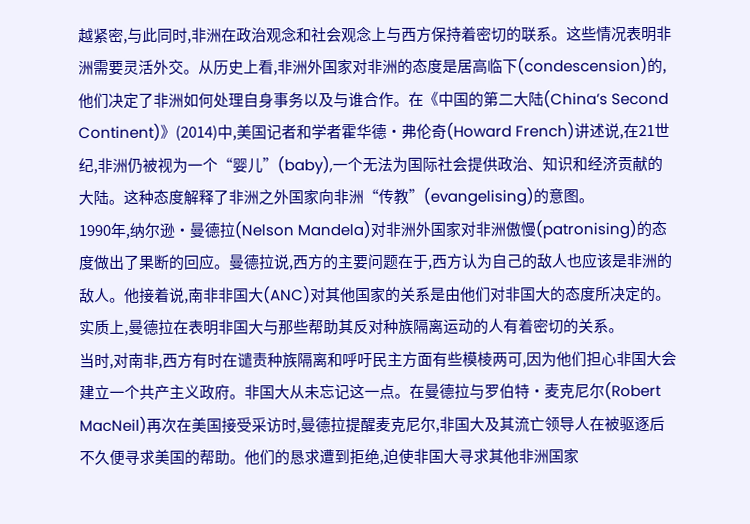越紧密,与此同时,非洲在政治观念和社会观念上与西方保持着密切的联系。这些情况表明非洲需要灵活外交。从历史上看,非洲外国家对非洲的态度是居高临下(condescension)的,他们决定了非洲如何处理自身事务以及与谁合作。在《中国的第二大陆(China’s Second Continent)》(2014)中,美国记者和学者霍华德·弗伦奇(Howard French)讲述说,在21世纪,非洲仍被视为一个“婴儿”(baby),一个无法为国际社会提供政治、知识和经济贡献的大陆。这种态度解释了非洲之外国家向非洲“传教”(evangelising)的意图。
1990年,纳尔逊·曼德拉(Nelson Mandela)对非洲外国家对非洲傲慢(patronising)的态度做出了果断的回应。曼德拉说,西方的主要问题在于,西方认为自己的敌人也应该是非洲的敌人。他接着说,南非非国大(ANC)对其他国家的关系是由他们对非国大的态度所决定的。实质上,曼德拉在表明非国大与那些帮助其反对种族隔离运动的人有着密切的关系。
当时,对南非,西方有时在谴责种族隔离和呼吁民主方面有些模棱两可,因为他们担心非国大会建立一个共产主义政府。非国大从未忘记这一点。在曼德拉与罗伯特·麦克尼尔(Robert MacNeil)再次在美国接受采访时,曼德拉提醒麦克尼尔,非国大及其流亡领导人在被驱逐后不久便寻求美国的帮助。他们的恳求遭到拒绝,迫使非国大寻求其他非洲国家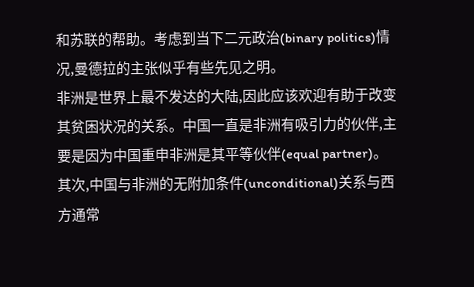和苏联的帮助。考虑到当下二元政治(binary politics)情况,曼德拉的主张似乎有些先见之明。
非洲是世界上最不发达的大陆,因此应该欢迎有助于改变其贫困状况的关系。中国一直是非洲有吸引力的伙伴,主要是因为中国重申非洲是其平等伙伴(equal partner)。其次,中国与非洲的无附加条件(unconditional)关系与西方通常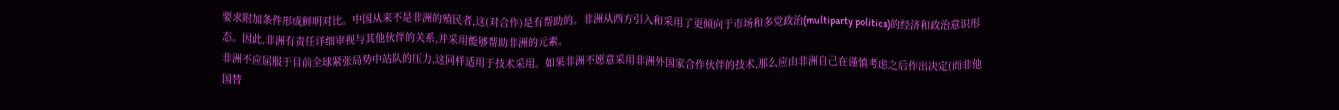要求附加条件形成鲜明对比。中国从来不是非洲的殖民者,这(对合作)是有帮助的。非洲从西方引入和采用了更倾向于市场和多党政治(multiparty politics)的经济和政治意识形态。因此,非洲有责任详细审视与其他伙伴的关系,并采用能够帮助非洲的元素。
非洲不应屈服于目前全球紧张局势中站队的压力,这同样适用于技术采用。如果非洲不愿意采用非洲外国家合作伙伴的技术,那么应由非洲自己在谨慎考虑之后作出决定(而非他国替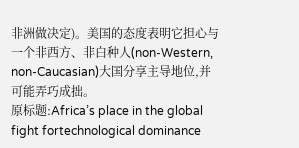非洲做决定)。美国的态度表明它担心与一个非西方、非白种人(non-Western, non-Caucasian)大国分享主导地位,并可能弄巧成拙。
原标题:Africa’s place in the global fight fortechnological dominance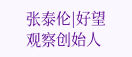张泰伦|好望观察创始人